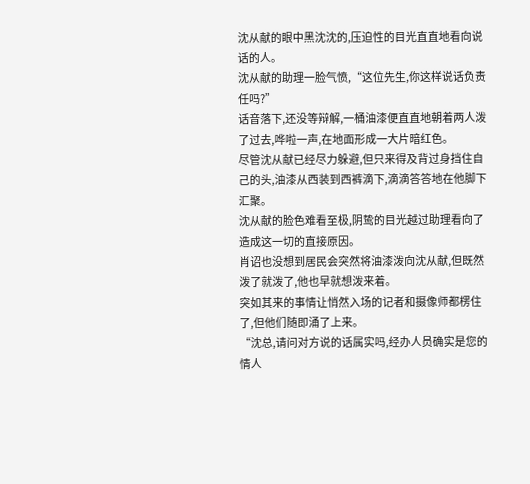沈从献的眼中黑沈沈的,压迫性的目光直直地看向说话的人。
沈从献的助理一脸气愤,“这位先生,你这样说话负责任吗?”
话音落下,还没等辩解,一桶油漆便直直地朝着两人泼了过去,哗啦一声,在地面形成一大片暗红色。
尽管沈从献已经尽力躲避,但只来得及背过身挡住自己的头,油漆从西装到西裤滴下,滴滴答答地在他脚下汇聚。
沈从献的脸色难看至极,阴鸷的目光越过助理看向了造成这一切的直接原因。
肖诏也没想到居民会突然将油漆泼向沈从献,但既然泼了就泼了,他也早就想泼来着。
突如其来的事情让悄然入场的记者和摄像师都楞住了,但他们随即涌了上来。
“沈总,请问对方说的话属实吗,经办人员确实是您的情人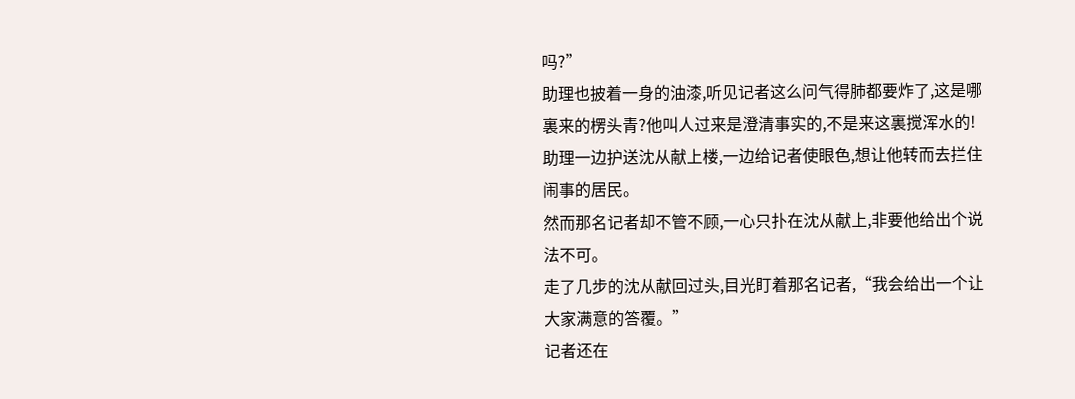吗?”
助理也披着一身的油漆,听见记者这么问气得肺都要炸了,这是哪裏来的楞头青?他叫人过来是澄清事实的,不是来这裏搅浑水的!
助理一边护送沈从献上楼,一边给记者使眼色,想让他转而去拦住闹事的居民。
然而那名记者却不管不顾,一心只扑在沈从献上,非要他给出个说法不可。
走了几步的沈从献回过头,目光盯着那名记者,“我会给出一个让大家满意的答覆。”
记者还在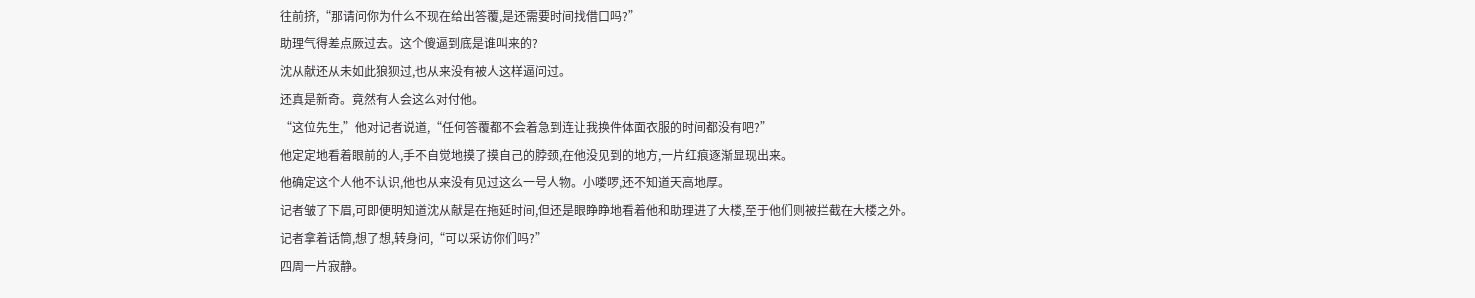往前挤,“那请问你为什么不现在给出答覆,是还需要时间找借口吗?”
助理气得差点厥过去。这个傻逼到底是谁叫来的?
沈从献还从未如此狼狈过,也从来没有被人这样逼问过。
还真是新奇。竟然有人会这么对付他。
“这位先生,”他对记者说道,“任何答覆都不会着急到连让我换件体面衣服的时间都没有吧?”
他定定地看着眼前的人,手不自觉地摸了摸自己的脖颈,在他没见到的地方,一片红痕逐渐显现出来。
他确定这个人他不认识,他也从来没有见过这么一号人物。小喽啰,还不知道天高地厚。
记者皱了下眉,可即便明知道沈从献是在拖延时间,但还是眼睁睁地看着他和助理进了大楼,至于他们则被拦截在大楼之外。
记者拿着话筒,想了想,转身问,“可以采访你们吗?”
四周一片寂静。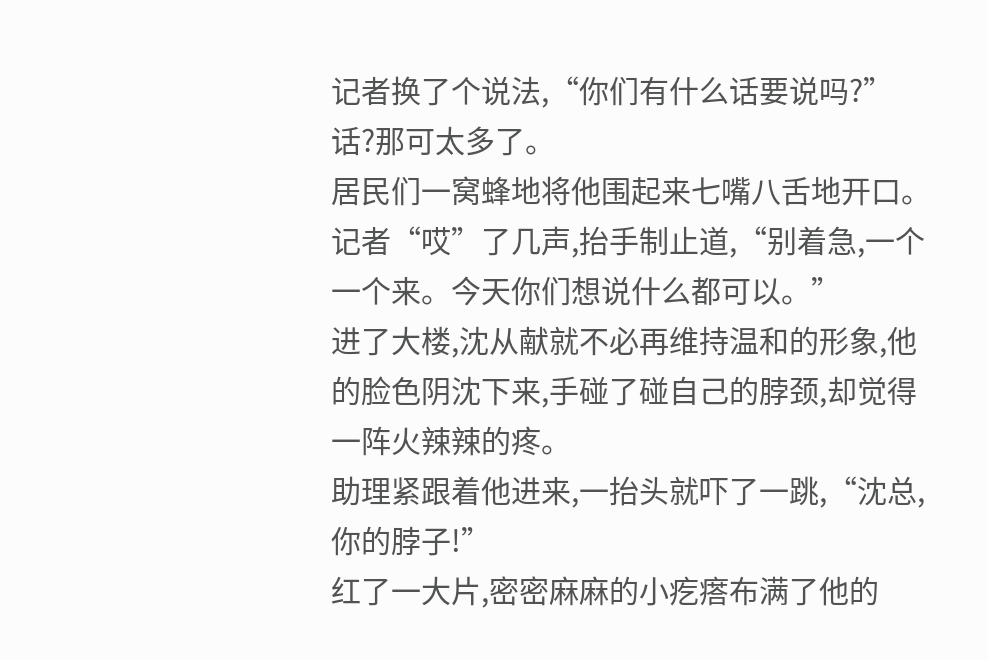记者换了个说法,“你们有什么话要说吗?”
话?那可太多了。
居民们一窝蜂地将他围起来七嘴八舌地开口。
记者“哎”了几声,抬手制止道,“别着急,一个一个来。今天你们想说什么都可以。”
进了大楼,沈从献就不必再维持温和的形象,他的脸色阴沈下来,手碰了碰自己的脖颈,却觉得一阵火辣辣的疼。
助理紧跟着他进来,一抬头就吓了一跳,“沈总,你的脖子!”
红了一大片,密密麻麻的小疙瘩布满了他的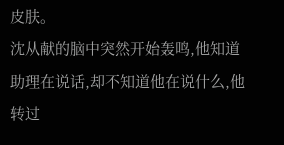皮肤。
沈从献的脑中突然开始轰鸣,他知道助理在说话,却不知道他在说什么,他转过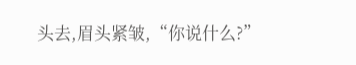头去,眉头紧皱,“你说什么?”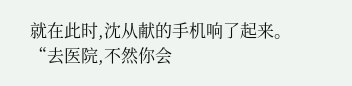就在此时,沈从献的手机响了起来。
“去医院,不然你会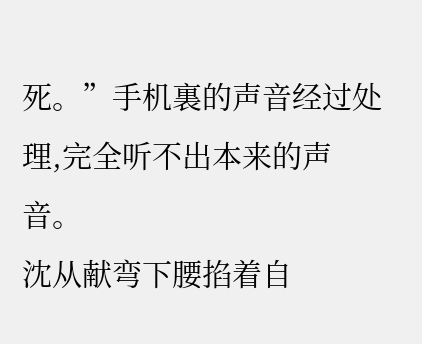死。”手机裏的声音经过处理,完全听不出本来的声音。
沈从献弯下腰掐着自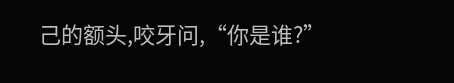己的额头,咬牙问,“你是谁?”